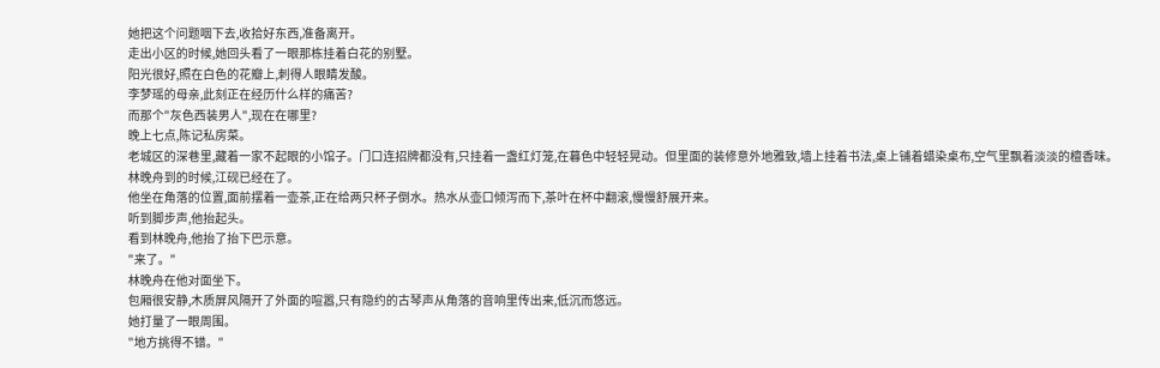她把这个问题咽下去,收拾好东西,准备离开。
走出小区的时候,她回头看了一眼那栋挂着白花的别墅。
阳光很好,照在白色的花瓣上,刺得人眼睛发酸。
李梦瑶的母亲,此刻正在经历什么样的痛苦?
而那个"灰色西装男人",现在在哪里?
晚上七点,陈记私房菜。
老城区的深巷里,藏着一家不起眼的小馆子。门口连招牌都没有,只挂着一盏红灯笼,在暮色中轻轻晃动。但里面的装修意外地雅致,墙上挂着书法,桌上铺着蜡染桌布,空气里飘着淡淡的檀香味。
林晚舟到的时候,江砚已经在了。
他坐在角落的位置,面前摆着一壶茶,正在给两只杯子倒水。热水从壶口倾泻而下,茶叶在杯中翻滚,慢慢舒展开来。
听到脚步声,他抬起头。
看到林晚舟,他抬了抬下巴示意。
"来了。"
林晚舟在他对面坐下。
包厢很安静,木质屏风隔开了外面的喧嚣,只有隐约的古琴声从角落的音响里传出来,低沉而悠远。
她打量了一眼周围。
"地方挑得不错。"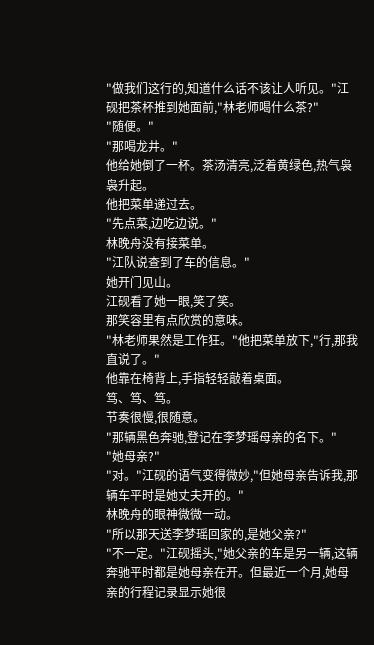"做我们这行的,知道什么话不该让人听见。"江砚把茶杯推到她面前,"林老师喝什么茶?"
"随便。"
"那喝龙井。"
他给她倒了一杯。茶汤清亮,泛着黄绿色,热气袅袅升起。
他把菜单递过去。
"先点菜,边吃边说。"
林晚舟没有接菜单。
"江队说查到了车的信息。"
她开门见山。
江砚看了她一眼,笑了笑。
那笑容里有点欣赏的意味。
"林老师果然是工作狂。"他把菜单放下,"行,那我直说了。"
他靠在椅背上,手指轻轻敲着桌面。
笃、笃、笃。
节奏很慢,很随意。
"那辆黑色奔驰,登记在李梦瑶母亲的名下。"
"她母亲?"
"对。"江砚的语气变得微妙,"但她母亲告诉我,那辆车平时是她丈夫开的。"
林晚舟的眼神微微一动。
"所以那天送李梦瑶回家的,是她父亲?"
"不一定。"江砚摇头,"她父亲的车是另一辆,这辆奔驰平时都是她母亲在开。但最近一个月,她母亲的行程记录显示她很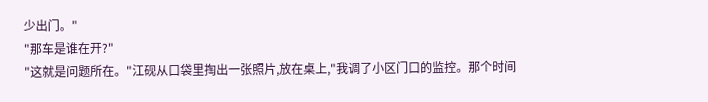少出门。"
"那车是谁在开?"
"这就是问题所在。"江砚从口袋里掏出一张照片,放在桌上,"我调了小区门口的监控。那个时间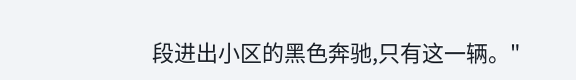段进出小区的黑色奔驰,只有这一辆。"